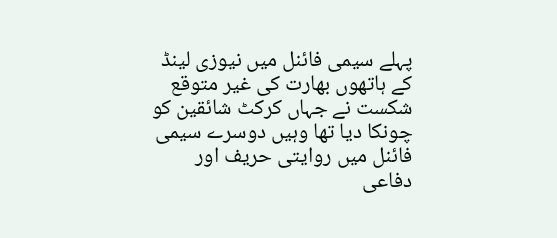پہلے سیمی فائنل میں نیوزی لینڈ کے ہاتھوں بھارت کی غیر متوقع شکست نے جہاں کرکٹ شائقین کو چونکا دیا تھا وہیں دوسرے سیمی فائنل میں روایتی حریف اور دفاعی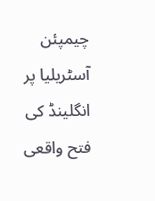چیمپئن آسٹریلیا پر انگلینڈ کی فتح واقعی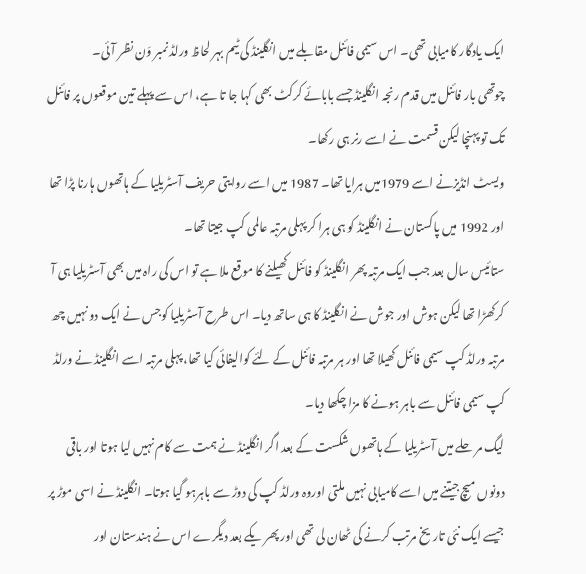ایک یادگار کامیابی تھی۔ اس سیمی فائنل مقابلے میں انگلینڈ کی ٹیم بہر لحاظ ورلڈ نمبر وَن نظر آئی۔
چوتھی بار فائنل میں قدم رنجہ انگلینڈ جسے بابائے کرکٹ بھی کہا جا تا ہے، اس سے پہلے تین موقعوں پر فائنل تک تو پہنچا لیکن قسمت نے اسے رنر ہی رکھا۔
ویسٹ انڈیزنے اسے 1979میں ہرایا تھا۔ 1987 میں اسے روایتی حریف آسٹریلیا کے ہاتھوں ہارنا پڑا تھا اور 1992 میں پاکستان نے انگلینڈ کو ہی ہرا کر پہلی مرتبہ عالمی کپ جیتا تھا۔
ستائیس سال بعد جب ایک مرتبہ پھر انگلینڈ کو فائنل کھیلنے کا موقع ملا ہے تو اس کی راہ میں بھی آسٹریلیا ہی آ کرکھڑا تھا لیکن ہوش اور جوش نے انگلینڈ کا ہی ساتھ دیا۔ اس طرح آسٹریلیا کوجس نے ایک دو نہیں چھ مرتبہ ورلڈ کپ سیمی فائنل کھیلا تھا اور ہر مرتبہ فائنل کے لئے کوالیفائی کیا تھا، پہلی مرتبہ اسے انگلینڈ نے ورلڈ کپ سیمی فائنل سے باہر ہونے کا مزا چکھا دیا۔
لیگ مر حلے میں آسٹریلیا کے ہاتھوں شکست کے بعد اگر انگلینڈ نے ہمت سے کام نہیں لیا ہوتا اور باقی دونوں میچ جیتنے میں اسے کامیابی نہیں ملتی اوروہ ورلڈ کپ کی دوڑ سے باہرہو گیا ہوتا۔ انگلینڈ نے اسی موڑ پر جیسے ایک نئی تاریخ مرتب کرنے کی ٹھان لی تھی اور پھر یکے بعد دیگرے اس نے ہندستان اور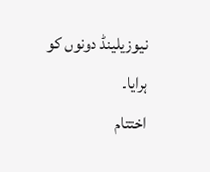نیوزیلینڈ دونوں کو ہرایا۔
اختتام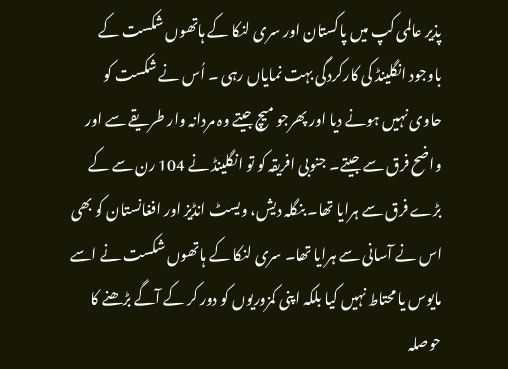پذیر عالمی کپ میں پاکستان اور سری لنکا کے ہاتھوں شکست کے باوجود انگلینڈ کی کارکردگی بہت نمایاں رہی ۔ اُس نے شکست کو حاوی نہیں ہونے دیا اور پھرجو میچ جیتے وہ مردانہ وار طریقے سے اور واضح فرق سے جیتے۔ جنوبی افریقہ کو تو انگلینڈ نے 104 رن سے کے بڑے فرق سے ہرایا تھا۔ بنگلہ دیش، ویسٹ انڈیز اور افغانستان کو بھی اس نے آسانی سے ہرایا تھا۔ سری لنکا کے ہاتھوں شکست نے اسے مایوس یا محتاط نہیں کیا بلکہ اپنی کمزوریوں کو دور کر کے آگے بڑھنے کا حوصلہ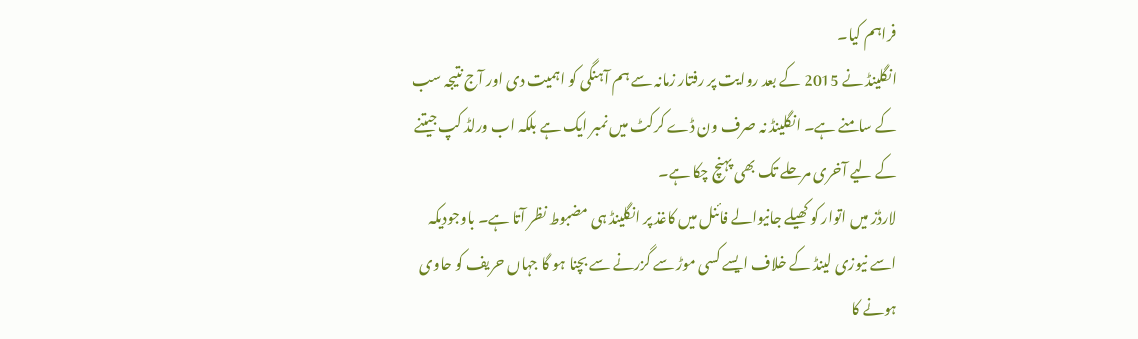فراہم کیا۔
انگلینڈ نے 2015 کے بعد روایت پر رفتار زمانہ سے ہم آہنگی کو اہمیت دی اور آج نتیجہ سب کے سامنے ہے۔ انگلینڈ نہ صرف ون ڈے کرکٹ میں نمبر ایک ہے بلکہ اب ورلڈ کپ جیتنے کے لیے آخری مرحلے تک بھی پہنچ چکا ہے۔
لارڈز میں اتوار کو کھیلے جانیوالے فائنل میں کاغذ پر انگلینڈ ہی مضبوط نظر آتا ہے۔ باوجودیکہ اسے نیوزی لینڈ کے خلاف ایسے کسی موڑ سے گزرنے سے بچنا ہو گا جہاں حریف کو حاوی ہونے کا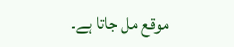موقع مل جاتا ہے۔